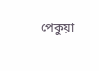পেকুয়া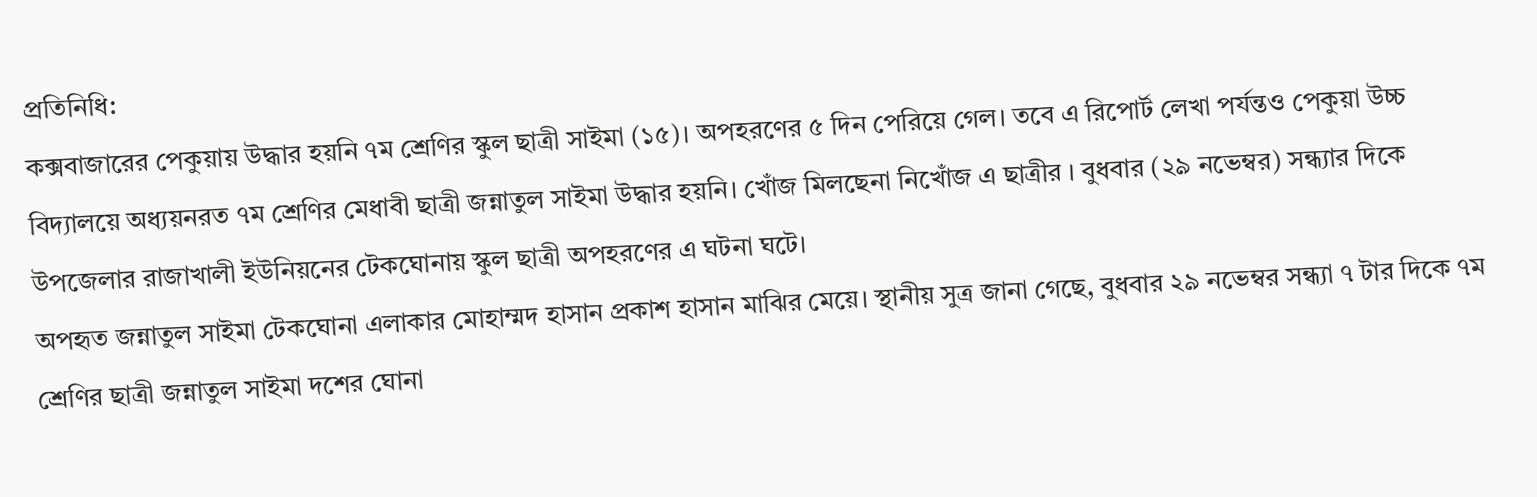প্রতিনিধি:
কক্সবাজারের পেকুয়ায় উদ্ধার হয়নি ৭ম শ্রেণির স্কুল ছাত্রী সাইমা (১৫)। অপহরণের ৫ দিন পেরিয়ে গেল। তবে এ রিপোর্ট লেখা পর্যন্তও পেকুয়া উচ্চ বিদ্যালয়ে অধ্যয়নরত ৭ম শ্রেণির মেধাবী ছাত্রী জন্নাতুল সাইমা উদ্ধার হয়নি। খোঁজ মিলছেনা নিখোঁজ এ ছাত্রীর । বুধবার (২৯ নভেম্বর) সন্ধ্যার দিকে উপজেলার রাজাখালী ইউনিয়নের টেকঘোনায় স্কুল ছাত্রী অপহরণের এ ঘটনা ঘটে।
অপহৃত জন্নাতুল সাইমা টেকঘোনা এলাকার মোহাম্মদ হাসান প্রকাশ হাসান মাঝির মেয়ে। স্থানীয় সুত্র জানা গেছে, বুধবার ২৯ নভেম্বর সন্ধ্যা ৭ টার দিকে ৭ম শ্রেণির ছাত্রী জন্নাতুল সাইমা দশের ঘোনা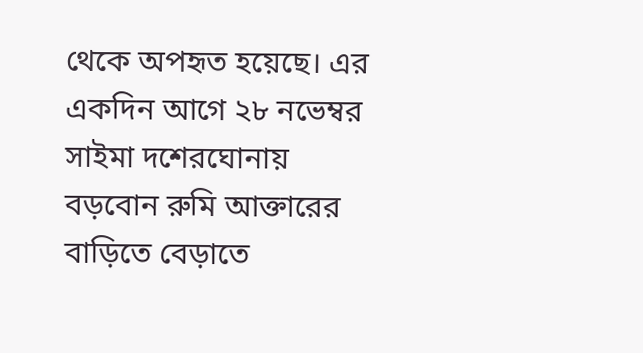থেকে অপহৃত হয়েছে। এর একদিন আগে ২৮ নভেম্বর সাইমা দশেরঘোনায় বড়বোন রুমি আক্তারের বাড়িতে বেড়াতে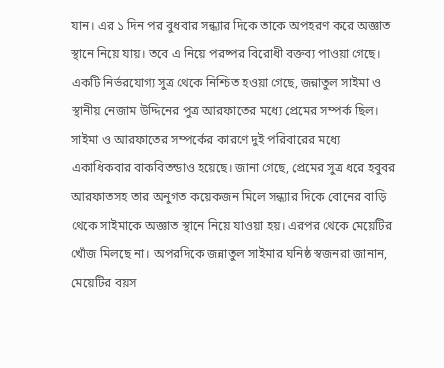যান। এর ১ দিন পর বুধবার সন্ধ্যার দিকে তাকে অপহরণ করে অজ্ঞাত স্থানে নিয়ে যায়। তবে এ নিয়ে পরষ্পর বিরোধী বক্তব্য পাওয়া গেছে। একটি নির্ভরযোগ্য সুত্র থেকে নিশ্চিত হওয়া গেছে, জন্নাতুল সাইমা ও স্থানীয় নেজাম উদ্দিনের পুত্র আরফাতের মধ্যে প্রেমের সম্পর্ক ছিল। সাইমা ও আরফাতের সম্পর্কের কারণে দুই পরিবারের মধ্যে একাধিকবার বাকবিতন্ডাও হয়েছে। জানা গেছে, প্রেমের সুত্র ধরে হবুবর আরফাতসহ তার অনুগত কয়েকজন মিলে সন্ধ্যার দিকে বোনের বাড়ি থেকে সাইমাকে অজ্ঞাত স্থানে নিয়ে যাওয়া হয়। এরপর থেকে মেয়েটির খোঁজ মিলছে না। অপরদিকে জন্নাতুল সাইমার ঘনিষ্ঠ স্বজনরা জানান, মেয়েটির বয়স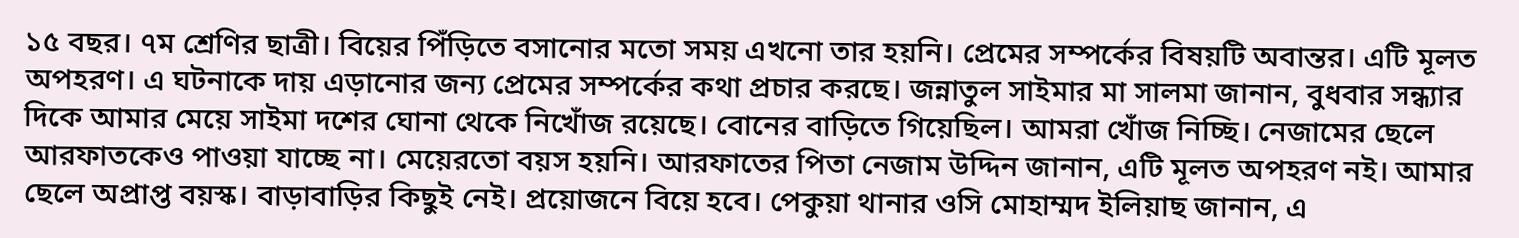১৫ বছর। ৭ম শ্রেণির ছাত্রী। বিয়ের পিঁড়িতে বসানোর মতো সময় এখনো তার হয়নি। প্রেমের সম্পর্কের বিষয়টি অবান্তর। এটি মূলত অপহরণ। এ ঘটনাকে দায় এড়ানোর জন্য প্রেমের সম্পর্কের কথা প্রচার করছে। জন্নাতুল সাইমার মা সালমা জানান, বুধবার সন্ধ্যার দিকে আমার মেয়ে সাইমা দশের ঘোনা থেকে নিখোঁজ রয়েছে। বোনের বাড়িতে গিয়েছিল। আমরা খোঁজ নিচ্ছি। নেজামের ছেলে আরফাতকেও পাওয়া যাচ্ছে না। মেয়েরতো বয়স হয়নি। আরফাতের পিতা নেজাম উদ্দিন জানান, এটি মূলত অপহরণ নই। আমার ছেলে অপ্রাপ্ত বয়স্ক। বাড়াবাড়ির কিছুই নেই। প্রয়োজনে বিয়ে হবে। পেকুয়া থানার ওসি মোহাম্মদ ইলিয়াছ জানান, এ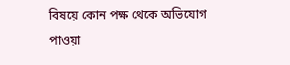বিষয়ে কোন পক্ষ থেকে অভিযোগ পাওয়া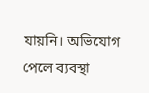যায়নি। অভিযোগ পেলে ব্যবস্থা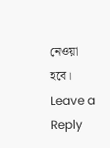নেওয়া হবে।
Leave a Reply